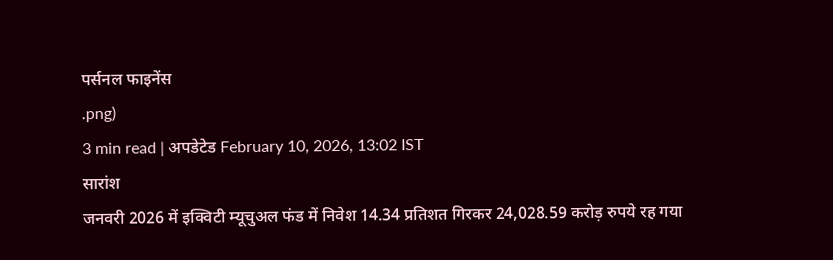पर्सनल फाइनेंस
.png)
3 min read | अपडेटेड February 10, 2026, 13:02 IST
सारांश
जनवरी 2026 में इक्विटी म्यूचुअल फंड में निवेश 14.34 प्रतिशत गिरकर 24,028.59 करोड़ रुपये रह गया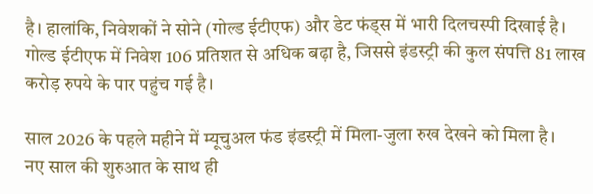है। हालांकि, निवेशकों ने सोने (गोल्ड ईटीएफ) और डेट फंड्स में भारी दिलचस्पी दिखाई है। गोल्ड ईटीएफ में निवेश 106 प्रतिशत से अधिक बढ़ा है, जिससे इंडस्ट्री की कुल संपत्ति 81 लाख करोड़ रुपये के पार पहुंच गई है।

साल 2026 के पहले महीने में म्यूचुअल फंड इंडस्ट्री में मिला-जुला रुख देखने को मिला है।
नए साल की शुरुआत के साथ ही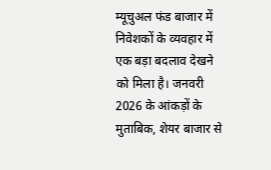म्यूचुअल फंड बाजार में निवेशकों के व्यवहार में एक बड़ा बदलाव देखने को मिला है। जनवरी 2026 के आंकड़ों के मुताबिक, शेयर बाजार से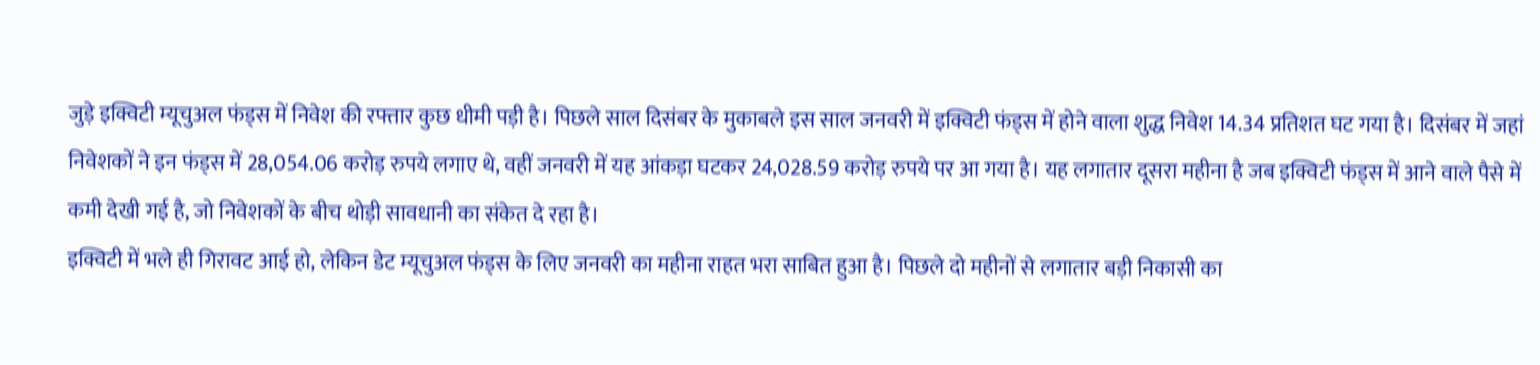जुड़े इक्विटी म्यूचुअल फंड्स में निवेश की रफ्तार कुछ धीमी पड़ी है। पिछले साल दिसंबर के मुकाबले इस साल जनवरी में इक्विटी फंड्स में होने वाला शुद्ध निवेश 14.34 प्रतिशत घट गया है। दिसंबर में जहां निवेशकों ने इन फंड्स में 28,054.06 करोड़ रुपये लगाए थे, वहीं जनवरी में यह आंकड़ा घटकर 24,028.59 करोड़ रुपये पर आ गया है। यह लगातार दूसरा महीना है जब इक्विटी फंड्स में आने वाले पैसे में कमी देखी गई है, जो निवेशकों के बीच थोड़ी सावधानी का संकेत दे रहा है।
इक्विटी में भले ही गिरावट आई हो, लेकिन डेट म्यूचुअल फंड्स के लिए जनवरी का महीना राहत भरा साबित हुआ है। पिछले दो महीनों से लगातार बड़ी निकासी का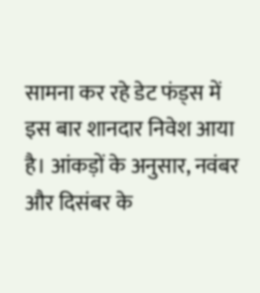सामना कर रहे डेट फंड्स में इस बार शानदार निवेश आया है। आंकड़ों के अनुसार, नवंबर और दिसंबर के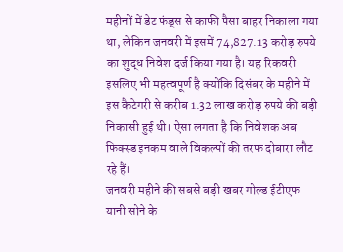महीनों में डेट फंड्स से काफी पैसा बाहर निकाला गया था, लेकिन जनवरी में इसमें 74,827.13 करोड़ रुपये का शुद्ध निवेश दर्ज किया गया है। यह रिकवरी इसलिए भी महत्वपूर्ण है क्योंकि दिसंबर के महीने में इस कैटेगरी से करीब 1.32 लाख करोड़ रुपये की बड़ी निकासी हुई थी। ऐसा लगता है कि निवेशक अब फिक्स्ड इनकम वाले विकल्पों की तरफ दोबारा लौट रहे हैं।
जनवरी महीने की सबसे बड़ी खबर गोल्ड ईटीएफ यानी सोने के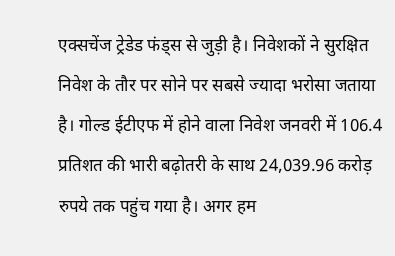एक्सचेंज ट्रेडेड फंड्स से जुड़ी है। निवेशकों ने सुरक्षित निवेश के तौर पर सोने पर सबसे ज्यादा भरोसा जताया है। गोल्ड ईटीएफ में होने वाला निवेश जनवरी में 106.4 प्रतिशत की भारी बढ़ोतरी के साथ 24,039.96 करोड़ रुपये तक पहुंच गया है। अगर हम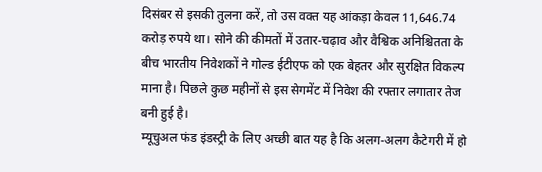दिसंबर से इसकी तुलना करें, तो उस वक्त यह आंकड़ा केवल 11,646.74 करोड़ रुपये था। सोने की कीमतों में उतार-चढ़ाव और वैश्विक अनिश्चितता के बीच भारतीय निवेशकों ने गोल्ड ईटीएफ को एक बेहतर और सुरक्षित विकल्प माना है। पिछले कुछ महीनों से इस सेगमेंट में निवेश की रफ्तार लगातार तेज बनी हुई है।
म्यूचुअल फंड इंडस्ट्री के लिए अच्छी बात यह है कि अलग-अलग कैटेगरी में हो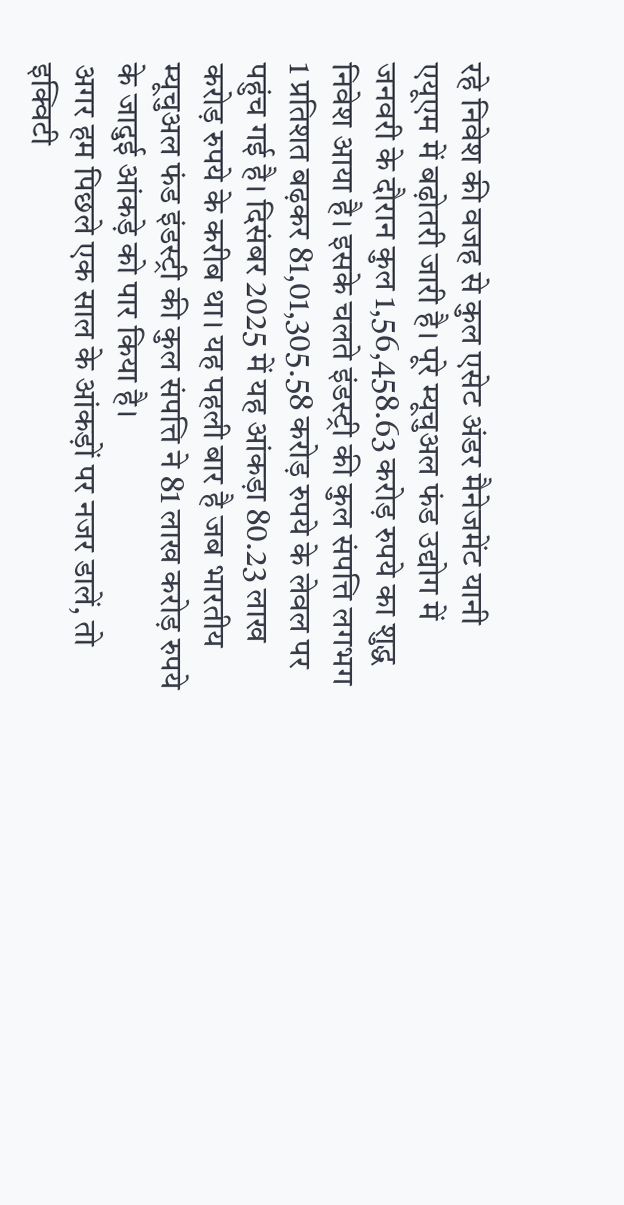रहे निवेश की वजह से कुल एसेट अंडर मैनेजमेंट यानी एयूएम में बढ़ोतरी जारी है। पूरे म्यूचुअल फंड उद्योग में जनवरी के दौरान कुल 1,56,458.63 करोड़ रुपये का शुद्ध निवेश आया है। इसके चलते इंडस्ट्री की कुल संपत्ति लगभग 1 प्रतिशत बढ़कर 81,01,305.58 करोड़ रुपये के लेवल पर पहुंच गई है। दिसंबर 2025 में यह आंकड़ा 80.23 लाख करोड़ रुपये के करीब था। यह पहली बार है जब भारतीय म्यूचुअल फंड इंडस्ट्री की कुल संपत्ति ने 81 लाख करोड़ रुपये के जादुई आंकड़े को पार किया है।
अगर हम पिछले एक साल के आंकड़ों पर नजर डालें, तो इक्विटी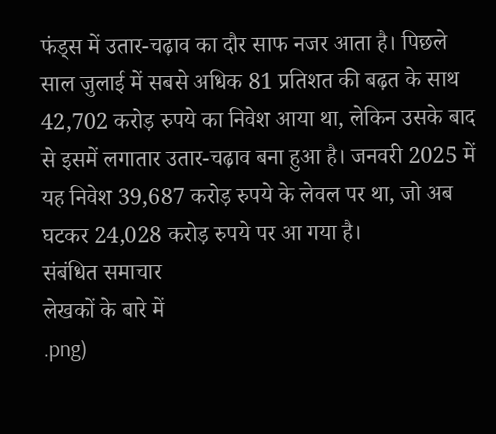फंड्स में उतार-चढ़ाव का दौर साफ नजर आता है। पिछले साल जुलाई में सबसे अधिक 81 प्रतिशत की बढ़त के साथ 42,702 करोड़ रुपये का निवेश आया था, लेकिन उसके बाद से इसमें लगातार उतार-चढ़ाव बना हुआ है। जनवरी 2025 में यह निवेश 39,687 करोड़ रुपये के लेवल पर था, जो अब घटकर 24,028 करोड़ रुपये पर आ गया है।
संबंधित समाचार
लेखकों के बारे में
.png)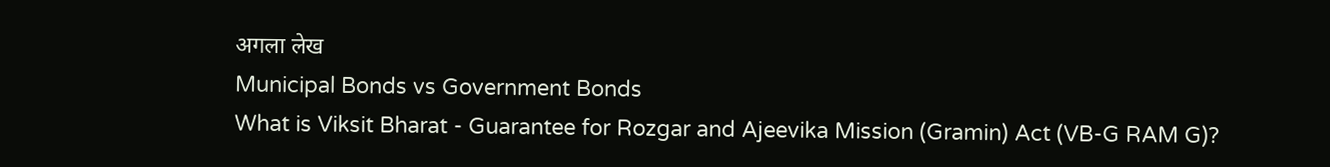अगला लेख
Municipal Bonds vs Government Bonds
What is Viksit Bharat - Guarantee for Rozgar and Ajeevika Mission (Gramin) Act (VB-G RAM G)?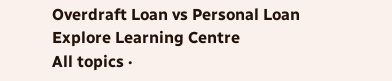Overdraft Loan vs Personal Loan
Explore Learning Centre
All topics ·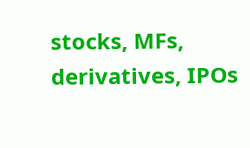stocks, MFs, derivatives, IPOs